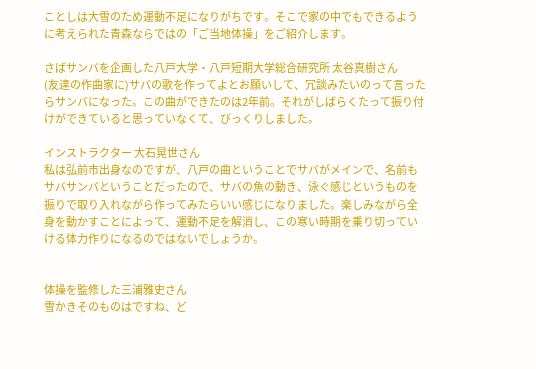ことしは大雪のため運動不足になりがちです。そこで家の中でもできるように考えられた青森ならではの「ご当地体操」をご紹介します。

さばサンバを企画した八戸大学・八戸短期大学総合研究所 太谷真樹さん
(友達の作曲家に)サバの歌を作ってよとお願いして、冗談みたいのって言ったらサンバになった。この曲ができたのは2年前。それがしばらくたって振り付けができていると思っていなくて、びっくりしました。

インストラクター 大石晃世さん
私は弘前市出身なのですが、八戸の曲ということでサバがメインで、名前もサバサンバということだったので、サバの魚の動き、泳ぐ感じというものを振りで取り入れながら作ってみたらいい感じになりました。楽しみながら全身を動かすことによって、運動不足を解消し、この寒い時期を乗り切っていける体力作りになるのではないでしょうか。


体操を監修した三浦雅史さん
雪かきそのものはですね、ど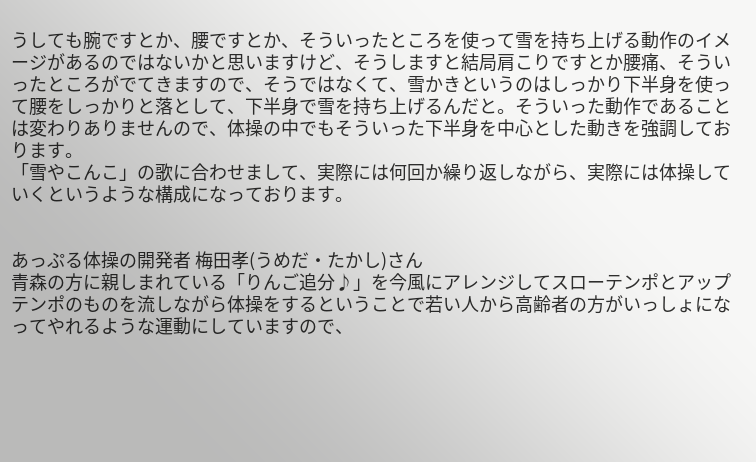うしても腕ですとか、腰ですとか、そういったところを使って雪を持ち上げる動作のイメージがあるのではないかと思いますけど、そうしますと結局肩こりですとか腰痛、そういったところがでてきますので、そうではなくて、雪かきというのはしっかり下半身を使って腰をしっかりと落として、下半身で雪を持ち上げるんだと。そういった動作であることは変わりありませんので、体操の中でもそういった下半身を中心とした動きを強調しております。
「雪やこんこ」の歌に合わせまして、実際には何回か繰り返しながら、実際には体操していくというような構成になっております。


あっぷる体操の開発者 梅田孝(うめだ・たかし)さん
青森の方に親しまれている「りんご追分♪」を今風にアレンジしてスローテンポとアップテンポのものを流しながら体操をするということで若い人から高齢者の方がいっしょになってやれるような運動にしていますので、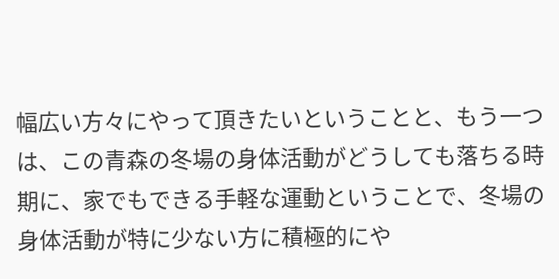幅広い方々にやって頂きたいということと、もう一つは、この青森の冬場の身体活動がどうしても落ちる時期に、家でもできる手軽な運動ということで、冬場の身体活動が特に少ない方に積極的にや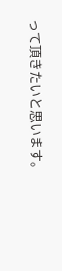って頂きたいと思います。